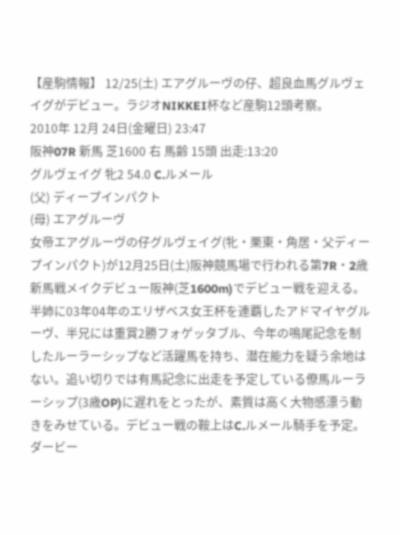【産駒情報】 12/25(土) エアグルーヴの仔、超良血馬グルヴェイグがデビュー。ラジオNIKKEI杯など産駒12頭考察。
2010年 12月 24日(金曜日) 23:47
阪神07R 新馬 芝1600 右 馬齢 15頭 出走:13:20
グルヴェイグ 牝2 54.0 C.ルメール
(父) ディープインパクト
(母) エアグルーヴ
女帝エアグルーヴの仔グルヴェイグ(牝・栗東・角居・父ディープインパクト)が12月25日(土)阪神競馬場で行われる第7R・2歳新馬戦メイクデビュー阪神(芝1600m)でデビュー戦を迎える。半姉に03年04年のエリザベス女王杯を連覇したアドマイヤグルーヴ、半兄には重賞2勝フォゲッタブル、今年の鳴尾記念を制したルーラーシップなど活躍馬を持ち、潜在能力を疑う余地はない。追い切りでは有馬記念に出走を予定している僚馬ルーラーシップ(3歳OP)に遅れをとったが、素質は高く大物感漂う動きをみせている。デビュー戦の鞍上はC.ルメール騎手を予定。
ダービー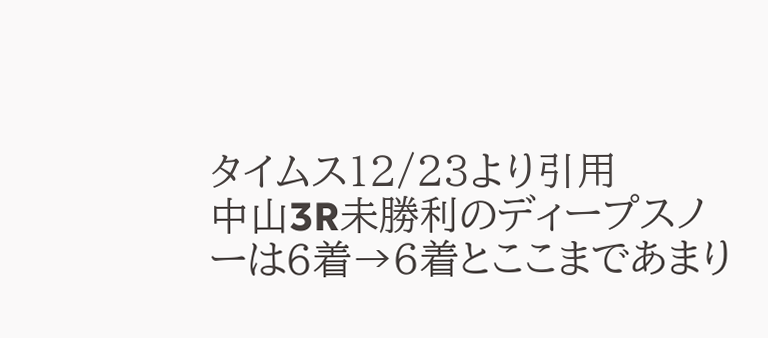タイムス12/23より引用
中山3R未勝利のディープスノーは6着→6着とここまであまり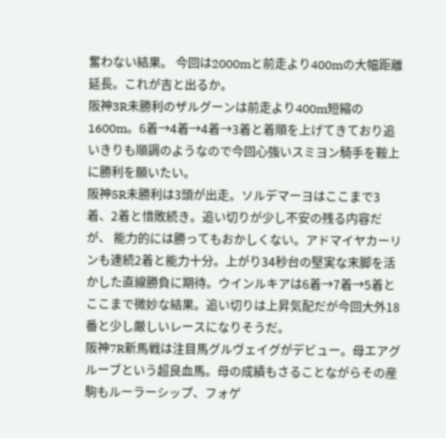奮わない結果。 今回は2000mと前走より400mの大幅距離延長。これが吉と出るか。
阪神3R未勝利のザルグーンは前走より400m短縮の1600m。6着→4着→4着→3着と着順を上げてきており追いきりも順調のようなので今回心強いスミヨン騎手を鞍上に勝利を願いたい。
阪神5R未勝利は3頭が出走。ソルデマーヨはここまで3着、2着と惜敗続き。追い切りが少し不安の残る内容だが、 能力的には勝ってもおかしくない。アドマイヤカーリンも連続2着と能力十分。上がり34秒台の堅実な末脚を活かした直線勝負に期待。ウインルキアは6着→7着→5着とここまで微妙な結果。追い切りは上昇気配だが今回大外18番と少し厳しいレースになりそうだ。
阪神7R新馬戦は注目馬グルヴェイグがデビュー。母エアグルーブという超良血馬。母の成績もさることながらその産駒もルーラーシップ、フォゲ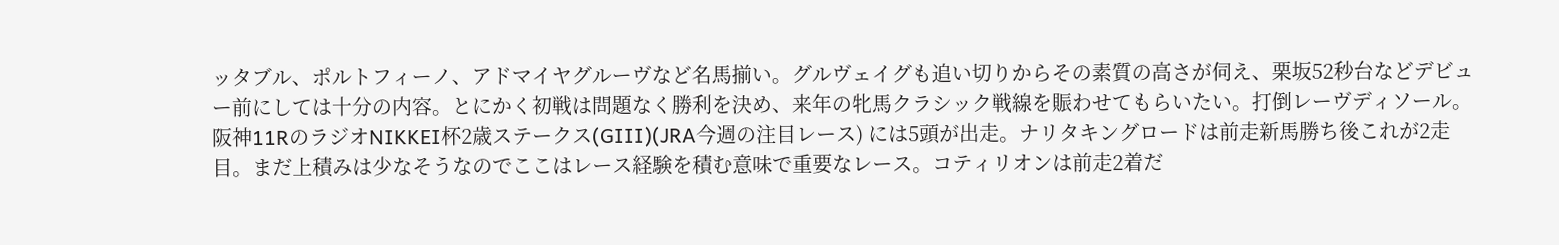ッタブル、ポルトフィーノ、アドマイヤグルーヴなど名馬揃い。グルヴェイグも追い切りからその素質の高さが伺え、栗坂52秒台などデビュー前にしては十分の内容。とにかく初戦は問題なく勝利を決め、来年の牝馬クラシック戦線を賑わせてもらいたい。打倒レーヴディソール。
阪神11RのラジオNIKKEI杯2歳ステークス(GIII)(JRA今週の注目レース) には5頭が出走。ナリタキングロードは前走新馬勝ち後これが2走目。まだ上積みは少なそうなのでここはレース経験を積む意味で重要なレース。コティリオンは前走2着だ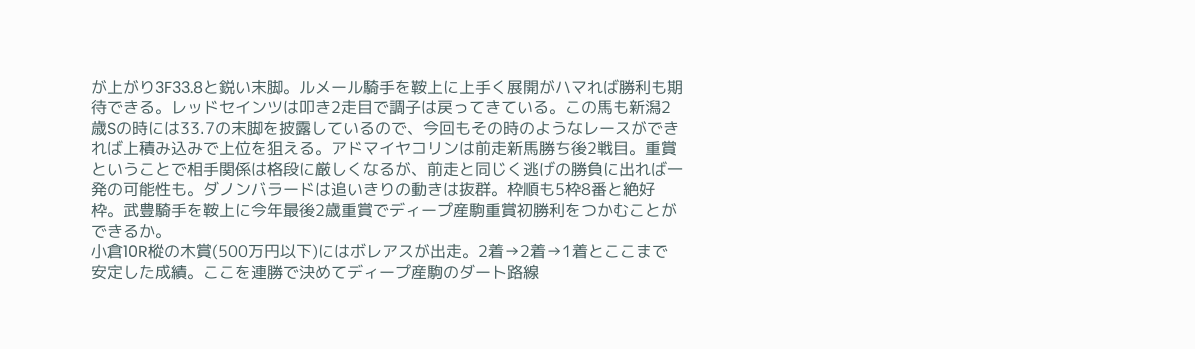が上がり3F33.8と鋭い末脚。ルメール騎手を鞍上に上手く展開がハマれば勝利も期待できる。レッドセインツは叩き2走目で調子は戻ってきている。この馬も新潟2歳Sの時には33.7の末脚を披露しているので、今回もその時のようなレースができれば上積み込みで上位を狙える。アドマイヤコリンは前走新馬勝ち後2戦目。重賞ということで相手関係は格段に厳しくなるが、前走と同じく逃げの勝負に出れば一発の可能性も。ダノンバラードは追いきりの動きは抜群。枠順も5枠8番と絶好枠。武豊騎手を鞍上に今年最後2歳重賞でディープ産駒重賞初勝利をつかむことができるか。
小倉10R樅の木賞(500万円以下)にはボレアスが出走。2着→2着→1着とここまで安定した成績。ここを連勝で決めてディープ産駒のダート路線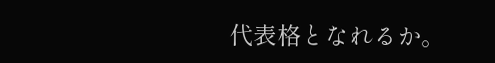代表格となれるか。